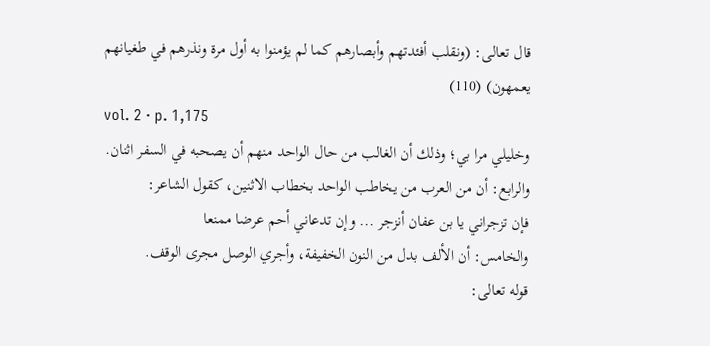قال تعالى: (ونقلب أفئدتهم وأبصارهم كما لم يؤمنوا به أول مرة ونذرهم في طغيانهم يعمهون) (110)
vol. 2 · p. 1,175
وخليلي مرا بي؛ وذلك أن الغالب من حال الواحد منهم أن يصحبه في السفر اثنان. والرابع: أن من العرب من يخاطب الواحد بخطاب الاثنين، كقول الشاعر:
فإن تزجراني يا بن عفان أنزجر ... وإن تدعاني أحم عرضا ممنعا
والخامس: أن الألف بدل من النون الخفيفة، وأجري الوصل مجرى الوقف.
قوله تعالى: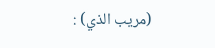(مريب الذي) :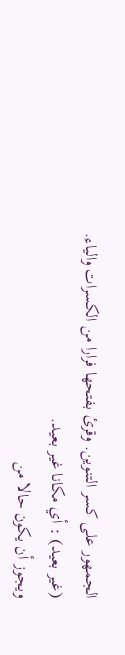الجمهور على كسر التنوين. وقرئ بفتحها فرارا من الكسرات والياء.
(غير بعيد) : أي مكانا غير بعيد.
ويجوز أن يكون حالا من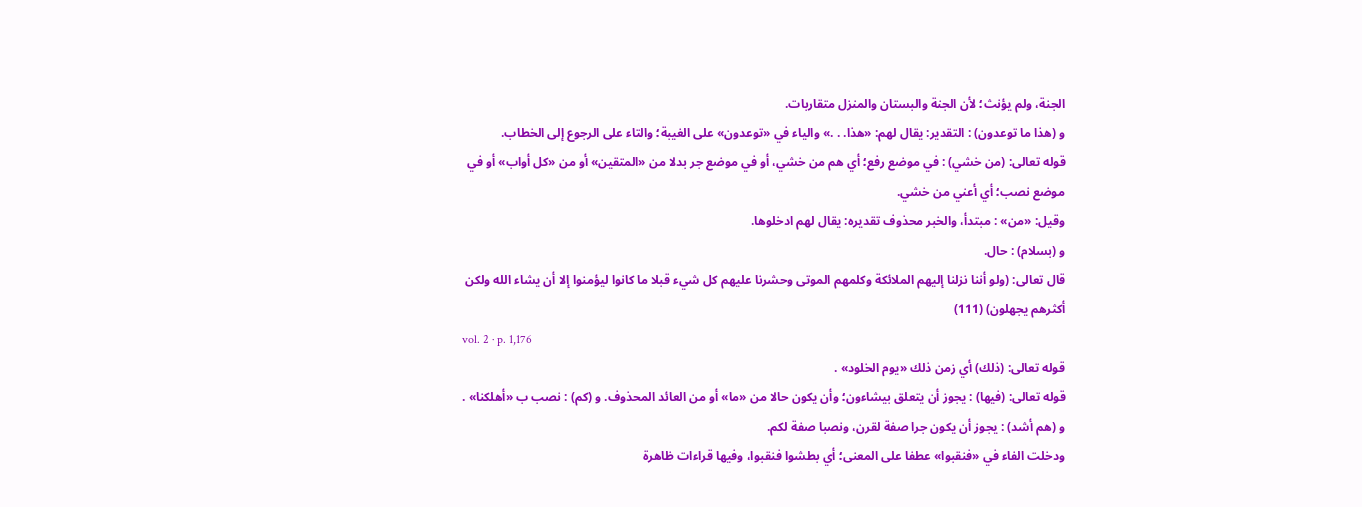الجنة، ولم يؤنث؛ لأن الجنة والبستان والمنزل متقاربات.
و (هذا ما توعدون) : التقدير: يقال لهم: «هذا. . .» والياء في «توعدون» على الغيبة؛ والتاء على الرجوع إلى الخطاب.
قوله تعالى: (من خشي) : في موضع رفع؛ أي هم من خشي، أو في موضع جر بدلا من «المتقين» أو من «كل أواب» أو في موضع نصب؛ أي أعني من خشي.
وقيل: «من» : مبتدأ، والخبر محذوف تقديره: يقال لهم ادخلوها.
و (بسلام) : حال.
قال تعالى: (ولو أننا نزلنا إليهم الملائكة وكلمهم الموتى وحشرنا عليهم كل شيء قبلا ما كانوا ليؤمنوا إلا أن يشاء الله ولكن أكثرهم يجهلون) (111)
vol. 2 · p. 1,176
قوله تعالى: (ذلك) أي زمن ذلك «يوم الخلود» .
قوله تعالى: (فيها) : يجوز أن يتعلق بيشاءون؛ وأن يكون حالا من «ما» أو من العائد المحذوف. و (كم) : نصب ب «أهلكنا» . و (هم أشد) : يجوز أن يكون جرا صفة لقرن، ونصبا صفة لكم.
ودخلت الفاء في «فنقبوا» عطفا على المعنى؛ أي بطشوا فنقبوا، وفيها قراءات ظاهرة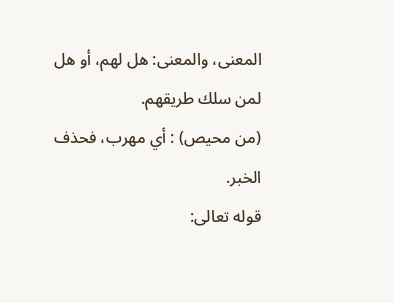المعنى، والمعنى: هل لهم، أو هل لمن سلك طريقهم.
(من محيص) : أي مهرب، فحذف الخبر.
قوله تعالى: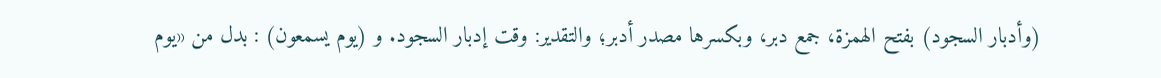(وأدبار السجود) بفتح الهمزة، جمع دبر، وبكسرها مصدر أدبر؛ والتقدير: وقت إدبار السجود. و (يوم يسمعون) : بدل من «يوم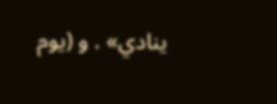ينادي» . و (يوم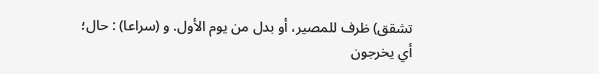تشقق) ظرف للمصير، أو بدل من يوم الأول. و (سراعا) : حال؛ أي يخرجون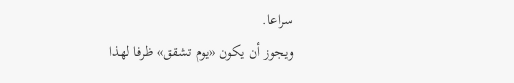سراعا.
ويجوز أن يكون «يوم تشقق» ظرفا لهذا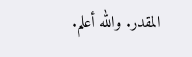المقدر. والله أعلم.